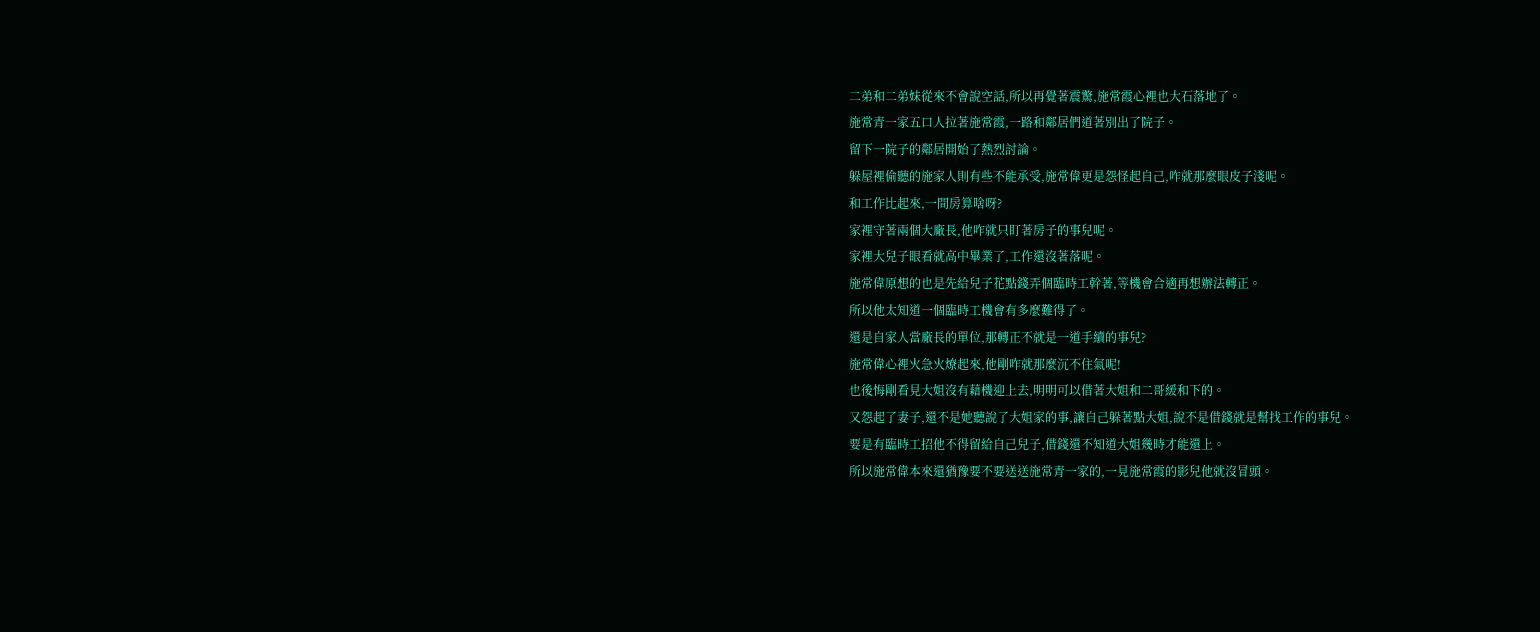二弟和二弟妹從來不會說空話,所以再覺著震驚,施常霞心裡也大石落地了。
施常青一家五口人拉著施常霞,一路和鄰居們道著別出了院子。
留下一院子的鄰居開始了熱烈討論。
躲屋裡偷聽的施家人則有些不能承受,施常偉更是怨怪起自己,咋就那麼眼皮子淺呢。
和工作比起來,一間房算啥呀?
家裡守著兩個大廠長,他咋就只盯著房子的事兒呢。
家裡大兒子眼看就高中畢業了,工作還沒著落呢。
施常偉原想的也是先給兒子花點錢弄個臨時工幹著,等機會合適再想辦法轉正。
所以他太知道一個臨時工機會有多麼難得了。
還是自家人當廠長的單位,那轉正不就是一道手續的事兒?
施常偉心裡火急火燎起來,他剛咋就那麼沉不住氣呢!
也後悔剛看見大姐沒有藉機迎上去,明明可以借著大姐和二哥緩和下的。
又怨起了妻子,還不是她聽說了大姐家的事,讓自己躲著點大姐,說不是借錢就是幫找工作的事兒。
要是有臨時工招他不得留給自己兒子,借錢還不知道大姐幾時才能還上。
所以施常偉本來還猶豫要不要送送施常青一家的,一見施常霞的影兒他就沒冒頭。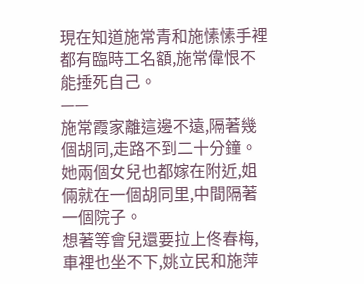現在知道施常青和施愫愫手裡都有臨時工名額,施常偉恨不能捶死自己。
——
施常霞家離這邊不遠,隔著幾個胡同,走路不到二十分鐘。
她兩個女兒也都嫁在附近,姐倆就在一個胡同里,中間隔著一個院子。
想著等會兒還要拉上佟春梅,車裡也坐不下,姚立民和施萍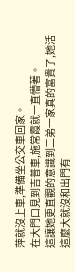萍就沒上車,準備坐公交車回家。
在大門口見到吉普車,施常霞就一直懵著。
這讓她更直觀的意識到二弟一家真的富貴了,她活這麼大就沒和出門有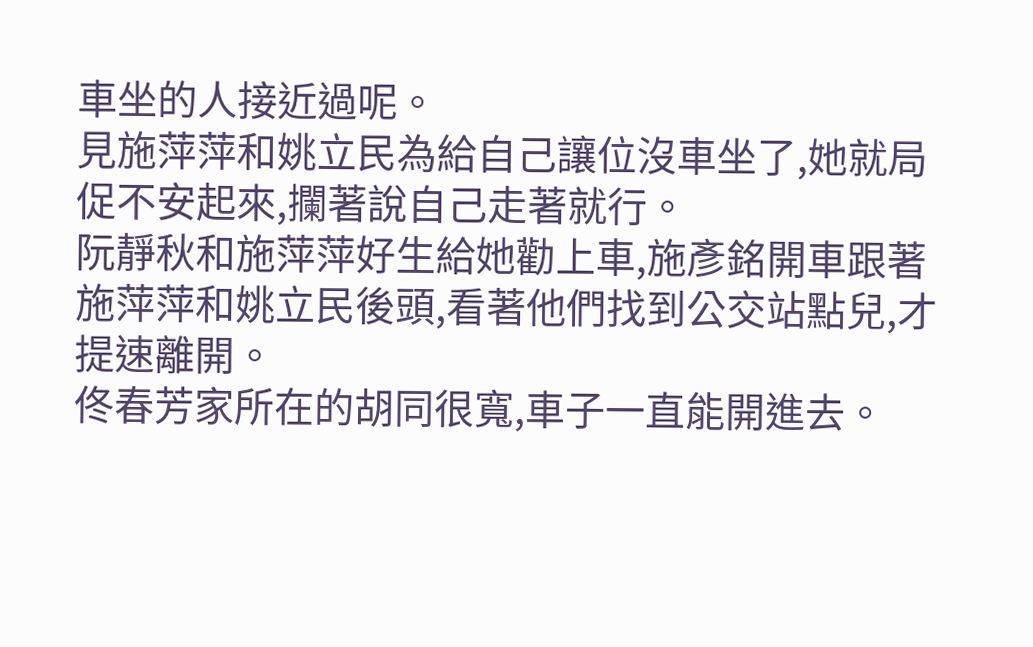車坐的人接近過呢。
見施萍萍和姚立民為給自己讓位沒車坐了,她就局促不安起來,攔著說自己走著就行。
阮靜秋和施萍萍好生給她勸上車,施彥銘開車跟著施萍萍和姚立民後頭,看著他們找到公交站點兒,才提速離開。
佟春芳家所在的胡同很寬,車子一直能開進去。